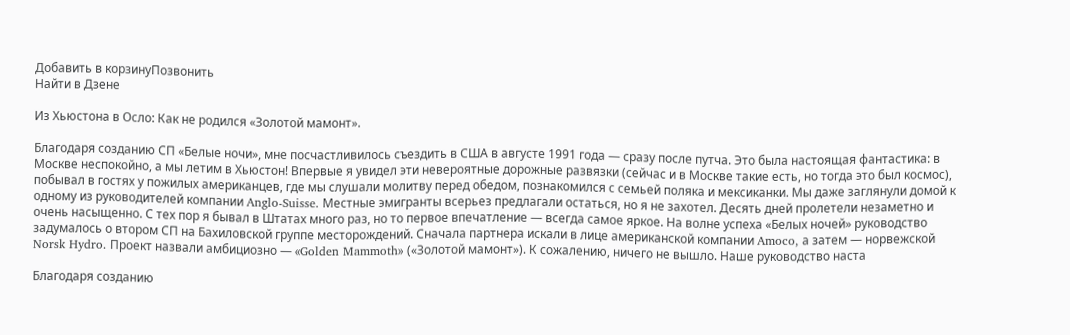Добавить в корзинуПозвонить
Найти в Дзене

Из Хьюстона в Осло: Как не родился «Золотой мамонт».

Благодаря созданию СП «Белые ночи», мне посчастливилось съездить в США в августе 1991 года — сразу после путча. Это была настоящая фантастика: в Москве неспокойно, а мы летим в Хьюстон! Впервые я увидел эти невероятные дорожные развязки (сейчас и в Москве такие есть, но тогда это был космос), побывал в гостях у пожилых американцев, где мы слушали молитву перед обедом, познакомился с семьей поляка и мексиканки. Мы даже заглянули домой к одному из руководителей компании Anglo-Suisse. Местные эмигранты всерьез предлагали остаться, но я не захотел. Десять дней пролетели незаметно и очень насыщенно. С тех пор я бывал в Штатах много раз, но то первое впечатление — всегда самое яркое. На волне успеха «Белых ночей» руководство задумалось о втором СП на Бахиловской группе месторождений. Сначала партнера искали в лице американской компании Amoco, а затем — норвежской Norsk Hydro. Проект назвали амбициозно — «Golden Mammoth» («Золотой мамонт»). К сожалению, ничего не вышло. Наше руководство наста

Благодаря созданию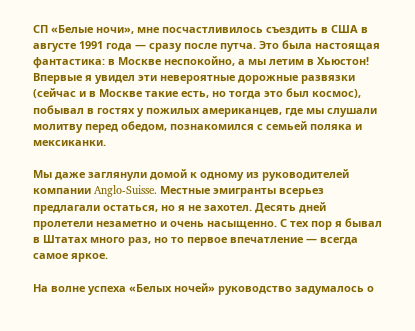СП «Белые ночи», мне посчастливилось съездить в США в августе 1991 года — сразу после путча. Это была настоящая фантастика: в Москве неспокойно, а мы летим в Хьюстон! Впервые я увидел эти невероятные дорожные развязки (сейчас и в Москве такие есть, но тогда это был космос), побывал в гостях у пожилых американцев, где мы слушали молитву перед обедом, познакомился с семьей поляка и мексиканки.

Мы даже заглянули домой к одному из руководителей компании Anglo-Suisse. Местные эмигранты всерьез предлагали остаться, но я не захотел. Десять дней пролетели незаметно и очень насыщенно. С тех пор я бывал в Штатах много раз, но то первое впечатление — всегда самое яркое.

На волне успеха «Белых ночей» руководство задумалось о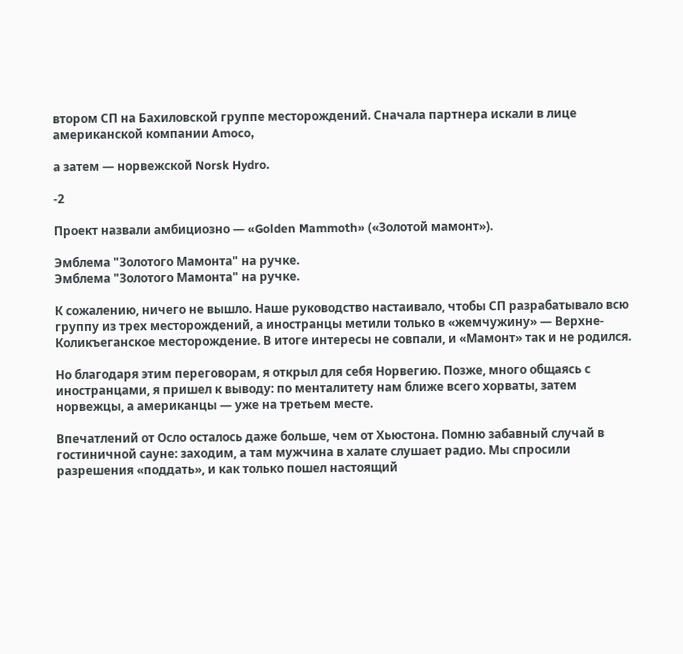втором СП на Бахиловской группе месторождений. Сначала партнера искали в лице американской компании Amoco,

а затем — норвежской Norsk Hydro.

-2

Проект назвали амбициозно — «Golden Mammoth» («Золотой мамонт»).

Эмблема "Золотого Мамонта" на ручке.
Эмблема "Золотого Мамонта" на ручке.

К сожалению, ничего не вышло. Наше руководство настаивало, чтобы СП разрабатывало всю группу из трех месторождений, а иностранцы метили только в «жемчужину» — Верхне-Коликъеганское месторождение. В итоге интересы не совпали, и «Мамонт» так и не родился.

Но благодаря этим переговорам, я открыл для себя Норвегию. Позже, много общаясь с иностранцами, я пришел к выводу: по менталитету нам ближе всего хорваты, затем норвежцы, а американцы — уже на третьем месте.

Впечатлений от Осло осталось даже больше, чем от Хьюстона. Помню забавный случай в гостиничной сауне: заходим, а там мужчина в халате слушает радио. Мы спросили разрешения «поддать», и как только пошел настоящий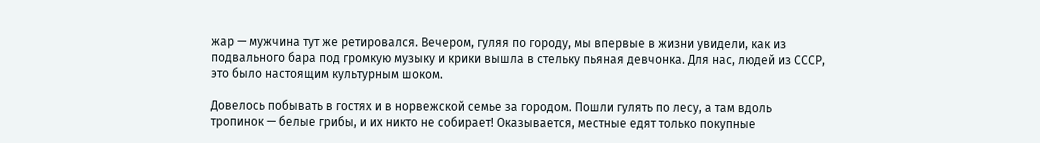жар — мужчина тут же ретировался. Вечером, гуляя по городу, мы впервые в жизни увидели, как из подвального бара под громкую музыку и крики вышла в стельку пьяная девчонка. Для нас, людей из СССР, это было настоящим культурным шоком.

Довелось побывать в гостях и в норвежской семье за городом. Пошли гулять по лесу, а там вдоль тропинок — белые грибы, и их никто не собирает! Оказывается, местные едят только покупные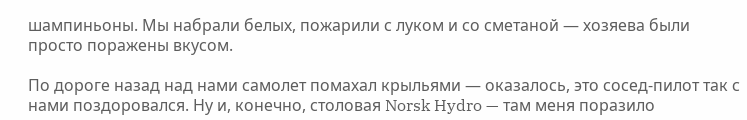шампиньоны. Мы набрали белых, пожарили с луком и со сметаной — хозяева были просто поражены вкусом.

По дороге назад над нами самолет помахал крыльями — оказалось, это сосед-пилот так с нами поздоровался. Ну и, конечно, столовая Norsk Hydro — там меня поразило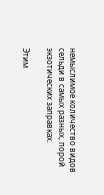немыслимое количество видов сельди в самых разных, порой экзотических заправках.

Этим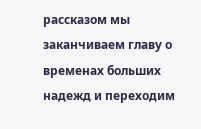рассказом мы заканчиваем главу о временах больших надежд и переходим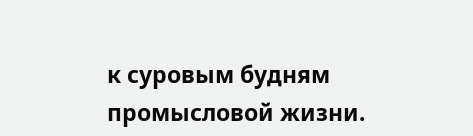к суровым будням промысловой жизни.